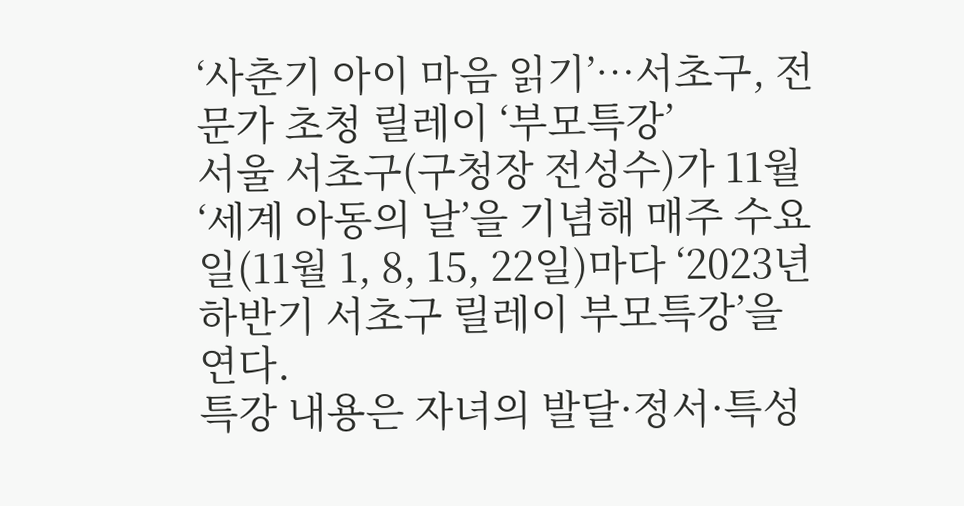‘사춘기 아이 마음 읽기’…서초구, 전문가 초청 릴레이 ‘부모특강’
서울 서초구(구청장 전성수)가 11월 ‘세계 아동의 날’을 기념해 매주 수요일(11월 1, 8, 15, 22일)마다 ‘2023년 하반기 서초구 릴레이 부모특강’을 연다.
특강 내용은 자녀의 발달·정서·특성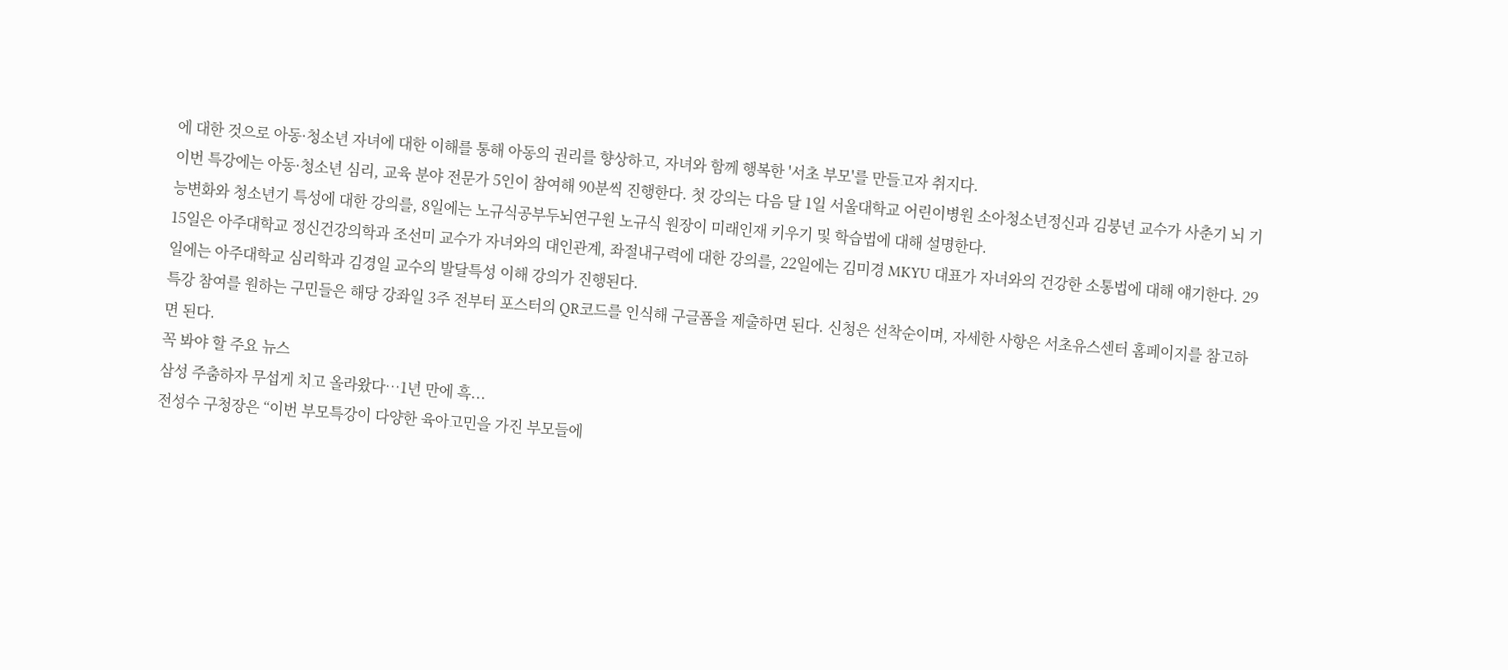에 대한 것으로 아동·청소년 자녀에 대한 이해를 통해 아동의 권리를 향상하고, 자녀와 함께 행복한 '서초 부모'를 만들고자 취지다.
이번 특강에는 아동·청소년 심리, 교육 분야 전문가 5인이 참여해 90분씩 진행한다. 첫 강의는 다음 달 1일 서울대학교 어린이병원 소아청소년정신과 김붕년 교수가 사춘기 뇌 기능변화와 청소년기 특성에 대한 강의를, 8일에는 노규식공부두뇌연구원 노규식 원장이 미래인재 키우기 및 학습법에 대해 설명한다.
15일은 아주대학교 정신건강의학과 조선미 교수가 자녀와의 대인관계, 좌절내구력에 대한 강의를, 22일에는 김미경 MKYU 대표가 자녀와의 건강한 소통법에 대해 얘기한다. 29일에는 아주대학교 심리학과 김경일 교수의 발달특성 이해 강의가 진행된다.
특강 참여를 원하는 구민들은 해당 강좌일 3주 전부터 포스터의 QR코드를 인식해 구글폼을 제출하면 된다. 신청은 선착순이며, 자세한 사항은 서초유스센터 홈페이지를 참고하면 된다.
꼭 봐야 할 주요 뉴스
삼성 주춤하자 무섭게 치고 올라왔다…1년 만에 흑...
전성수 구청장은 “이번 부모특강이 다양한 육아고민을 가진 부모들에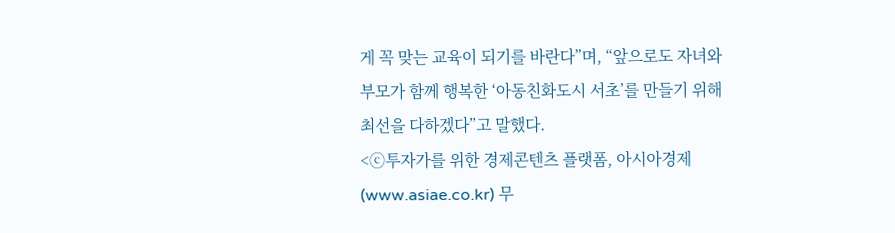게 꼭 맞는 교육이 되기를 바란다”며, “앞으로도 자녀와 부모가 함께 행복한 ‘아동친화도시 서초’를 만들기 위해 최선을 다하겠다”고 말했다.
<ⓒ투자가를 위한 경제콘텐츠 플랫폼, 아시아경제(www.asiae.co.kr) 무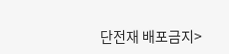단전재 배포금지>